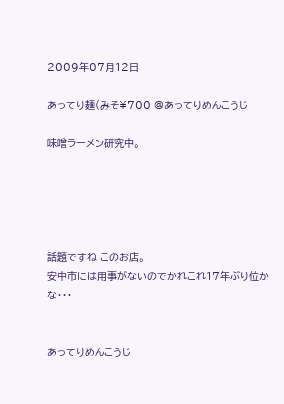2009年07月12日

あってり麺(みそ¥700 @あってりめんこうじ

味噌ラーメン研究中。





話題ですね このお店。
安中市には用事がないのでかれこれ17年ぶり位かな・・・


あってりめんこうじ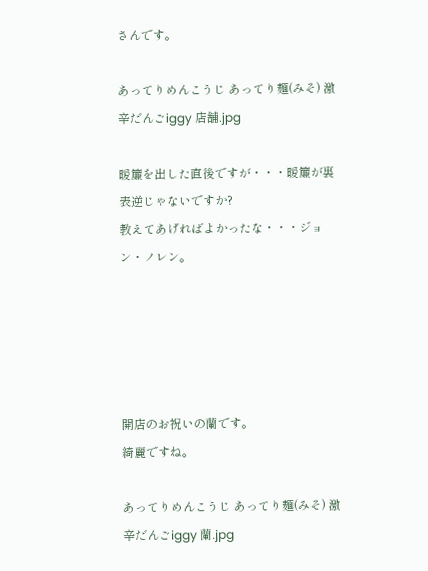さんです。

あってりめんこうじ あってり麺(みそ) 激辛だんごiggy 店舗.jpg

暖簾を出した直後ですが・・・暖簾が裏表逆じゃないですか?
教えてあげればよかったな・・・ジョン・ノレン。





開店のお祝いの蘭です。
綺麗ですね。

あってりめんこうじ あってり麺(みそ) 激辛だんごiggy 蘭.jpg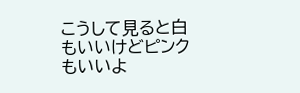こうして見ると白もいいけどピンクもいいよ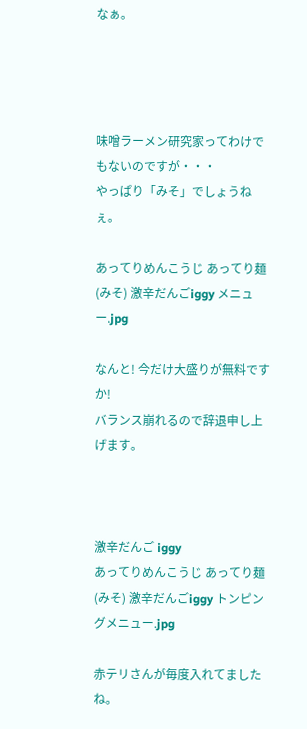なぁ。




味噌ラーメン研究家ってわけでもないのですが・・・
やっぱり「みそ」でしょうねぇ。

あってりめんこうじ あってり麺(みそ) 激辛だんごiggy メニュー.jpg

なんと! 今だけ大盛りが無料ですか!
バランス崩れるので辞退申し上げます。



激辛だんご iggy
あってりめんこうじ あってり麺(みそ) 激辛だんごiggy トンピングメニュー.jpg

赤テリさんが毎度入れてましたね。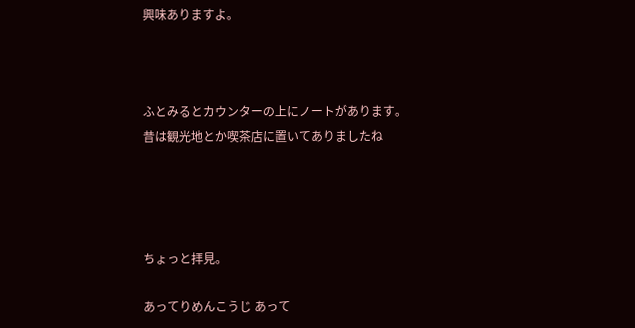興味ありますよ。



ふとみるとカウンターの上にノートがあります。
昔は観光地とか喫茶店に置いてありましたね




ちょっと拝見。

あってりめんこうじ あって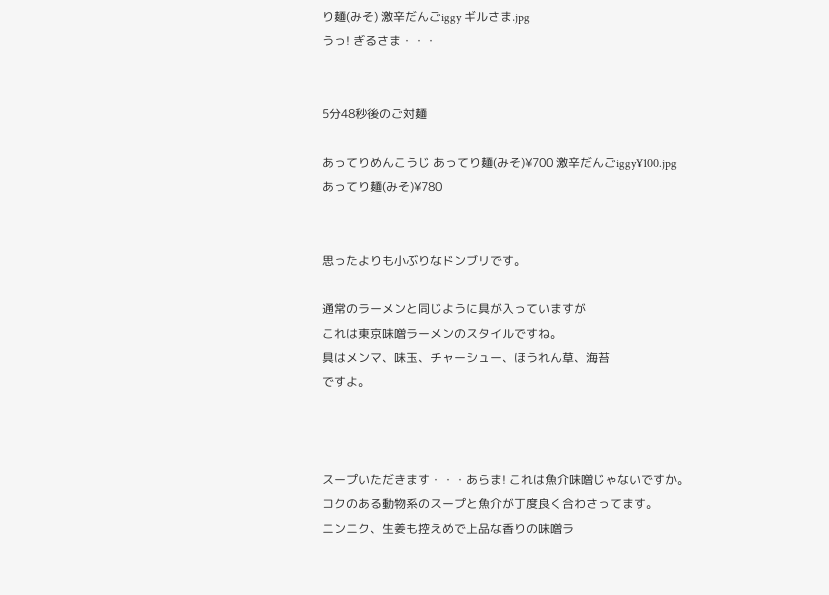り麺(みそ) 激辛だんごiggy ギルさま.jpg
うっ! ぎるさま・・・


5分48秒後のご対麺

あってりめんこうじ あってり麺(みそ)¥700 激辛だんごiggy¥100.jpg
あってり麺(みそ)¥780


思ったよりも小ぶりなドンブリです。

通常のラーメンと同じように具が入っていますが
これは東京味噌ラーメンのスタイルですね。
具はメンマ、味玉、チャーシュー、ほうれん草、海苔
ですよ。



スープいただきます・・・あらま! これは魚介味噌じゃないですか。
コクのある動物系のスープと魚介が丁度良く合わさってます。
ニンニク、生姜も控えめで上品な香りの味噌ラ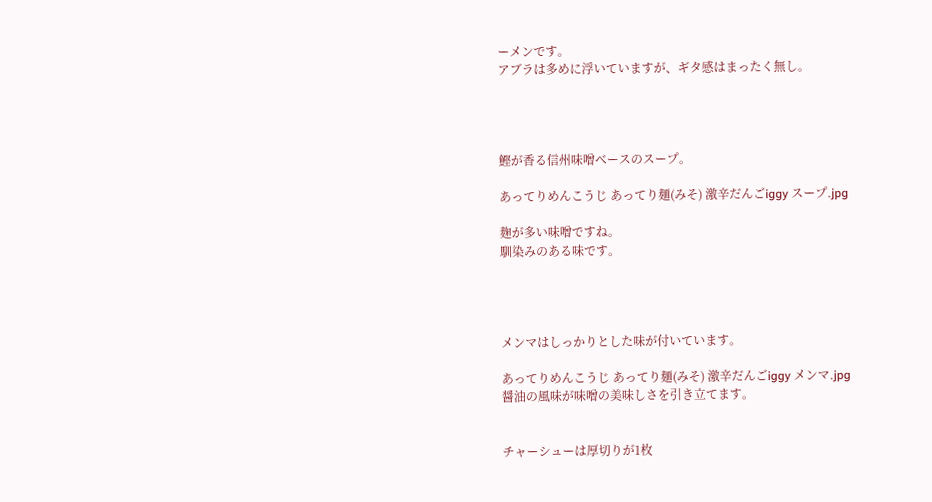ーメンです。
アブラは多めに浮いていますが、ギタ感はまったく無し。




鰹が香る信州味噌ベースのスープ。

あってりめんこうじ あってり麺(みそ) 激辛だんごiggy スープ.jpg

麹が多い味噌ですね。
馴染みのある味です。




メンマはしっかりとした味が付いています。

あってりめんこうじ あってり麺(みそ) 激辛だんごiggy メンマ.jpg
醤油の風味が味噌の美味しさを引き立てます。


チャーシューは厚切りが1枚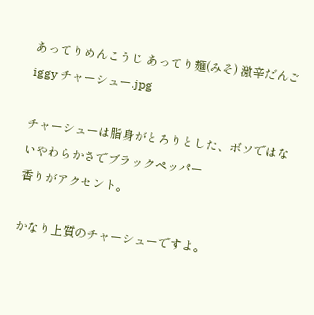あってりめんこうじ あってり麺(みそ) 激辛だんごiggy チャーシュー.jpg

チャーシューは脂身がとろりとした、ボソではないやわらかさでブラックペッパー
香りがアクセント。

かなり上質のチャーシューですよ。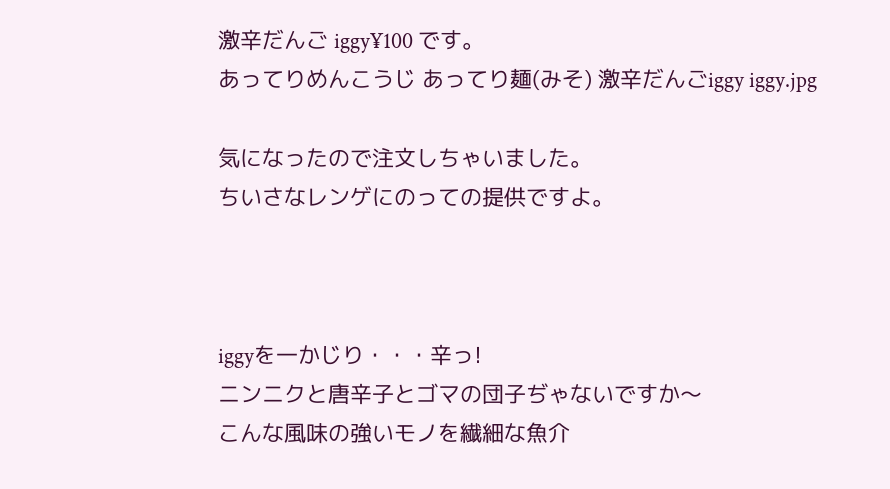激辛だんご iggy¥100 です。
あってりめんこうじ あってり麺(みそ) 激辛だんごiggy iggy.jpg

気になったので注文しちゃいました。
ちいさなレンゲにのっての提供ですよ。



iggyを一かじり・・・辛っ!
ニンニクと唐辛子とゴマの団子ぢゃないですか〜
こんな風味の強いモノを繊細な魚介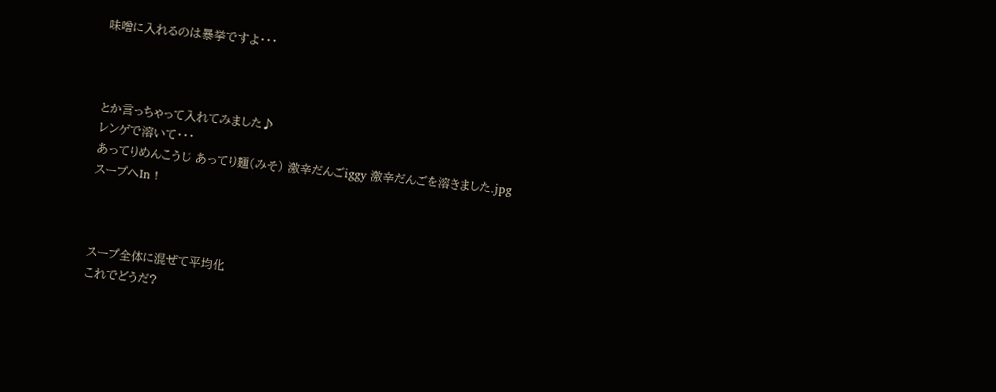味噌に入れるのは暴挙ですよ・・・



とか言っちゃって入れてみました♪
レンゲで溶いて・・・
あってりめんこうじ あってり麺(みそ) 激辛だんごiggy 激辛だんごを溶きました.jpg
スープへIn !



スープ全体に混ぜて平均化
これでどうだ?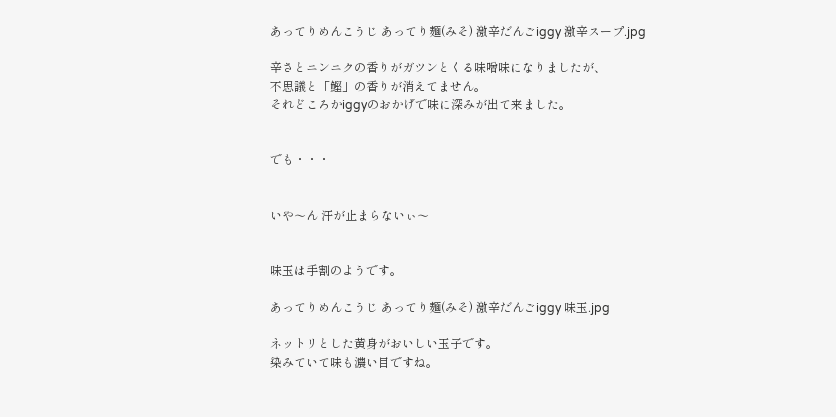あってりめんこうじ あってり麺(みそ) 激辛だんごiggy 激辛スープ.jpg

辛さとニンニクの香りがガツンとくる味噌味になりましたが、
不思議と「鰹」の香りが消えてません。
それどころかiggyのおかげで味に深みが出て来ました。


でも・・・


いや〜ん 汗が止まらないぃ〜


味玉は手割のようです。

あってりめんこうじ あってり麺(みそ) 激辛だんごiggy 味玉.jpg

ネットリとした黄身がおいしい玉子です。
染みていて味も濃い目ですね。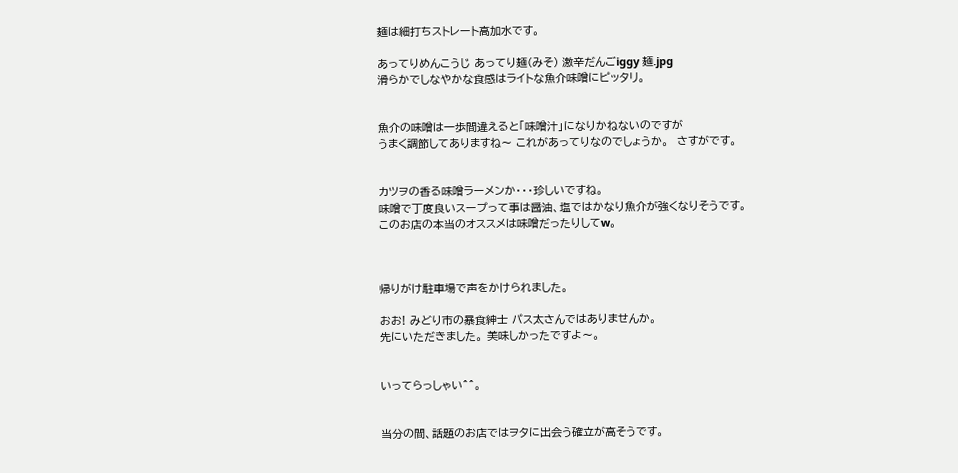麺は細打ちストレート高加水です。

あってりめんこうじ あってり麺(みそ) 激辛だんごiggy 麺.jpg
滑らかでしなやかな食感はライトな魚介味噌にピッタリ。


魚介の味噌は一歩間違えると「味噌汁」になりかねないのですが
うまく調節してありますね〜 これがあってりなのでしょうか。  さすがです。


カツヲの香る味噌ラーメンか・・・珍しいですね。
味噌で丁度良いスープって事は醤油、塩ではかなり魚介が強くなりそうです。
このお店の本当のオススメは味噌だったりしてw。



帰りがけ駐車場で声をかけられました。

おお! みどり市の暴食紳士 パス太さんではありませんか。
先にいただきました。 美味しかったですよ〜。


いってらっしゃい^^。


当分の間、話題のお店ではヲタに出会う確立が高そうです。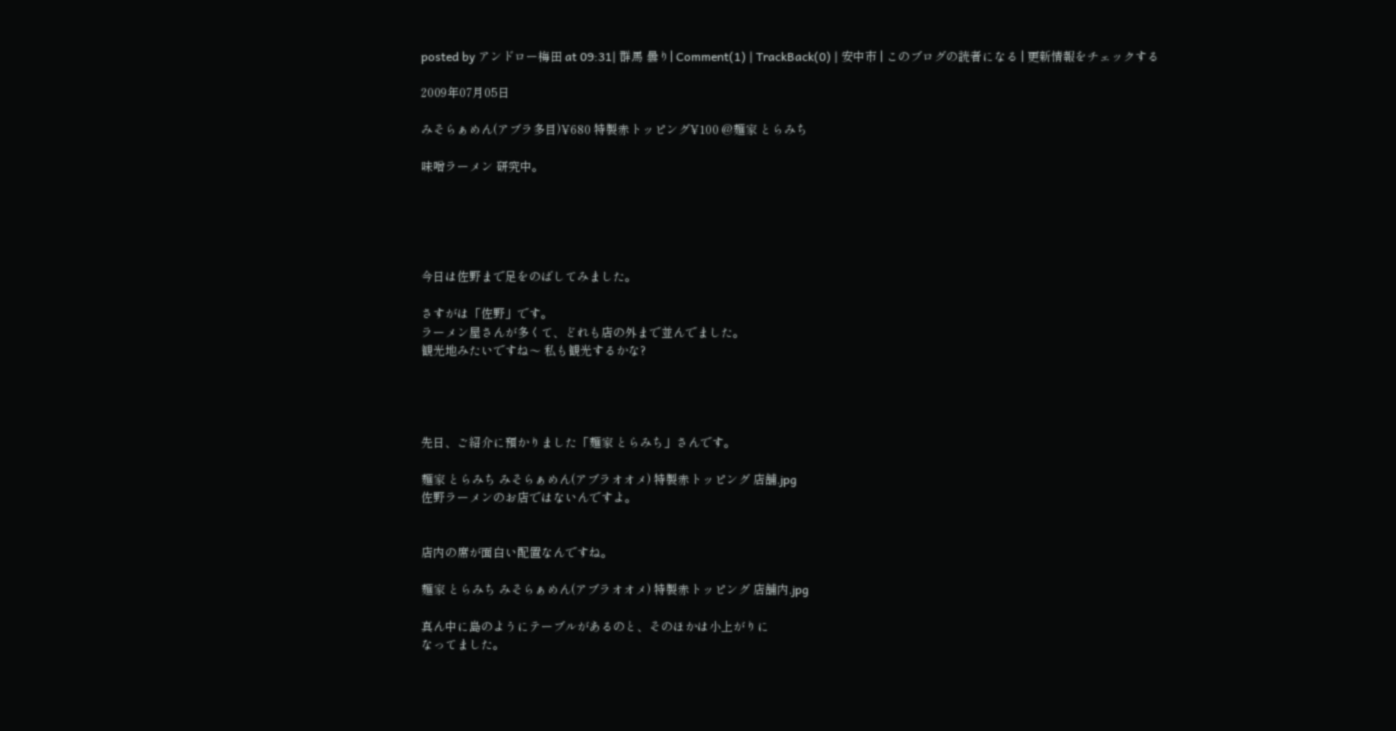posted by アンドロー梅田 at 09:31| 群馬 曇り| Comment(1) | TrackBack(0) | 安中市 | このブログの読者になる | 更新情報をチェックする

2009年07月05日

みそらぁめん(アブラ多目)¥680 特製赤トッピング¥100 @麺家 とらみち

味噌ラーメン 研究中。





今日は佐野まで足をのばしてみました。

さすがは「佐野」です。
ラーメン屋さんが多くて、どれも店の外まで並んでました。
観光地みたいですね〜 私も観光するかな?




先日、ご紹介に預かりました「麺家 とらみち」さんです。

麺家 とらみち みそらぁめん(アブラオオメ) 特製赤トッピング 店舗.jpg
佐野ラーメンのお店ではないんですよ。


店内の席が面白い配置なんですね。

麺家 とらみち みそらぁめん(アブラオオメ) 特製赤トッピング 店舗内.jpg

真ん中に島のようにテーブルがあるのと、そのほかは小上がりに
なってました。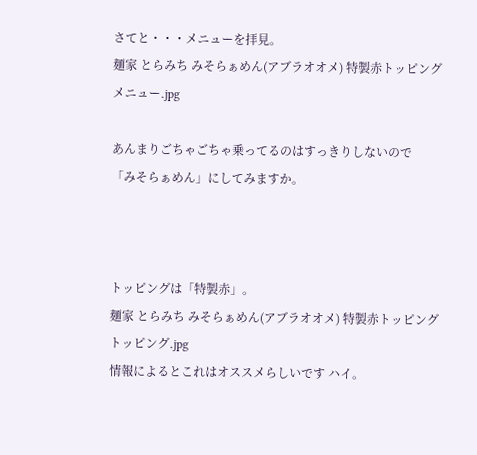さてと・・・メニューを拝見。
麺家 とらみち みそらぁめん(アブラオオメ) 特製赤トッピング メニュー.jpg

あんまりごちゃごちゃ乗ってるのはすっきりしないので
「みそらぁめん」にしてみますか。



トッピングは「特製赤」。
麺家 とらみち みそらぁめん(アブラオオメ) 特製赤トッピング トッピング.jpg
情報によるとこれはオススメらしいです ハイ。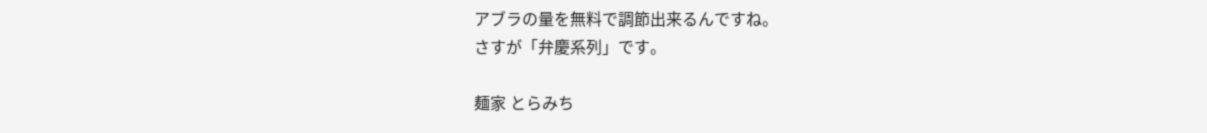アブラの量を無料で調節出来るんですね。
さすが「弁慶系列」です。

麺家 とらみち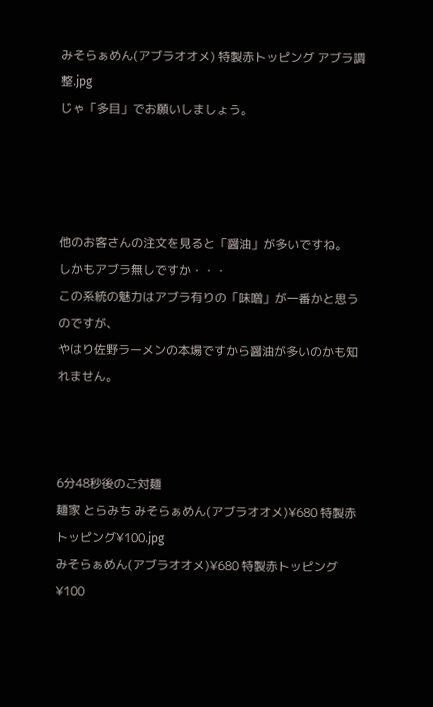みそらぁめん(アブラオオメ) 特製赤トッピング アブラ調整.jpg
じゃ「多目」でお願いしましょう。




他のお客さんの注文を見ると「醤油」が多いですね。
しかもアブラ無しですか・・・
この系統の魅力はアブラ有りの「味噌」が一番かと思うのですが、
やはり佐野ラーメンの本場ですから醤油が多いのかも知れません。



6分48秒後のご対麺
麺家 とらみち みそらぁめん(アブラオオメ)¥680 特製赤トッピング¥100.jpg
みそらぁめん(アブラオオメ)¥680 特製赤トッピング¥100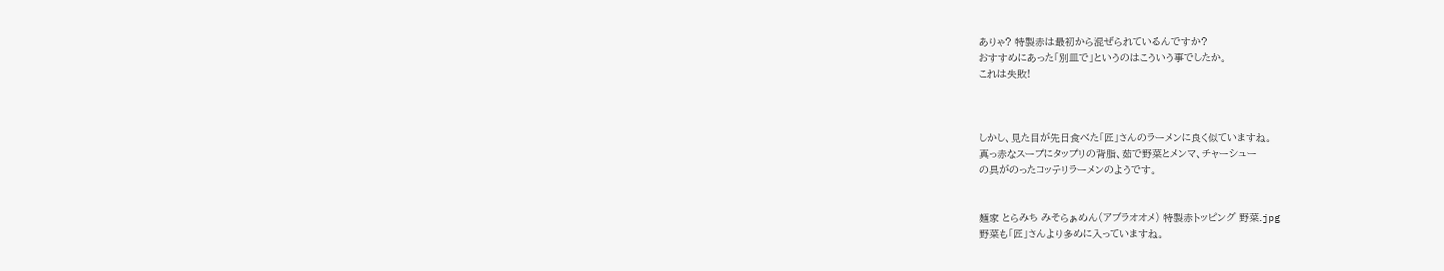ありゃ? 特製赤は最初から混ぜられているんですか?
おすすめにあった「別皿で」というのはこういう事でしたか。
これは失敗!



しかし、見た目が先日食べた「匠」さんのラーメンに良く似ていますね。
真っ赤なスープにタップリの背脂、茹で野菜とメンマ、チャーシュー
の具がのったコッテリラーメンのようです。


麺家 とらみち みそらぁめん(アブラオオメ) 特製赤トッピング 野菜.jpg
野菜も「匠」さんより多めに入っていますね。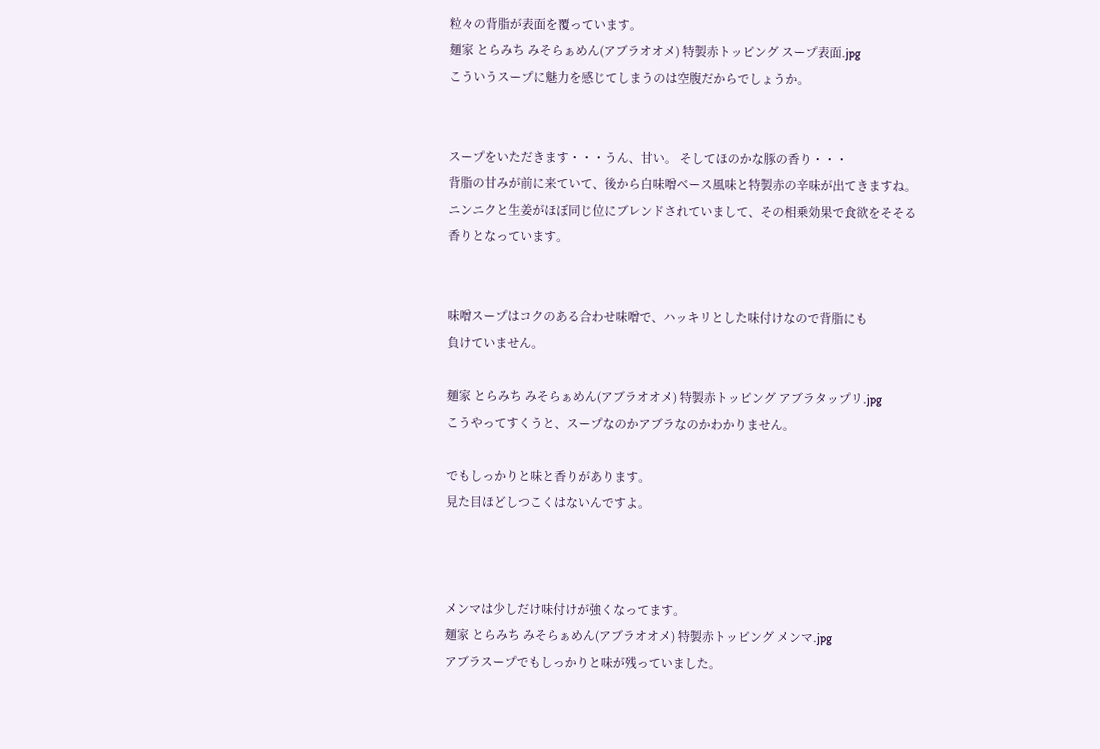粒々の背脂が表面を覆っています。
麺家 とらみち みそらぁめん(アブラオオメ) 特製赤トッピング スープ表面.jpg
こういうスープに魅力を感じてしまうのは空腹だからでしょうか。


スープをいただきます・・・うん、甘い。 そしてほのかな豚の香り・・・
背脂の甘みが前に来ていて、後から白味噌ベース風味と特製赤の辛味が出てきますね。
ニンニクと生姜がほぼ同じ位にブレンドされていまして、その相乗効果で食欲をそそる
香りとなっています。


味噌スープはコクのある合わせ味噌で、ハッキリとした味付けなので背脂にも
負けていません。

麺家 とらみち みそらぁめん(アブラオオメ) 特製赤トッピング アブラタップリ.jpg
こうやってすくうと、スープなのかアブラなのかわかりません。

でもしっかりと味と香りがあります。
見た目ほどしつこくはないんですよ。



メンマは少しだけ味付けが強くなってます。
麺家 とらみち みそらぁめん(アブラオオメ) 特製赤トッピング メンマ.jpg
アブラスープでもしっかりと味が残っていました。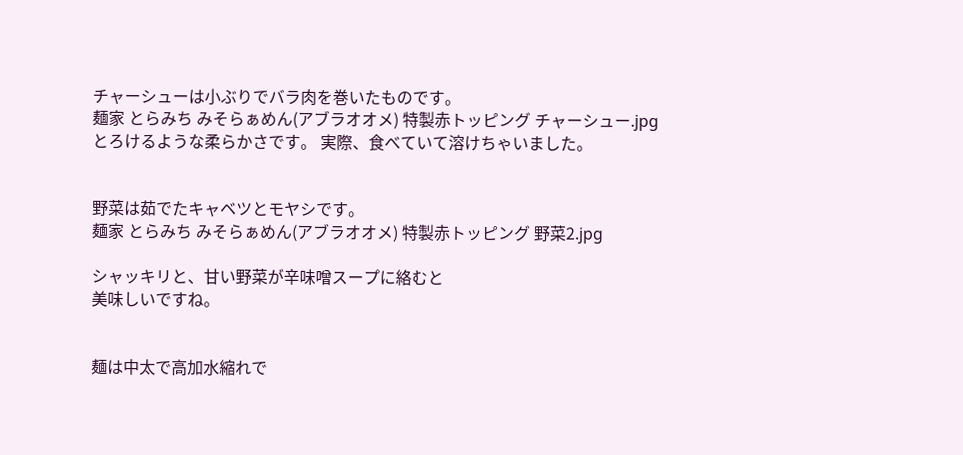チャーシューは小ぶりでバラ肉を巻いたものです。
麺家 とらみち みそらぁめん(アブラオオメ) 特製赤トッピング チャーシュー.jpg
とろけるような柔らかさです。 実際、食べていて溶けちゃいました。


野菜は茹でたキャベツとモヤシです。
麺家 とらみち みそらぁめん(アブラオオメ) 特製赤トッピング 野菜2.jpg

シャッキリと、甘い野菜が辛味噌スープに絡むと
美味しいですね。


麺は中太で高加水縮れで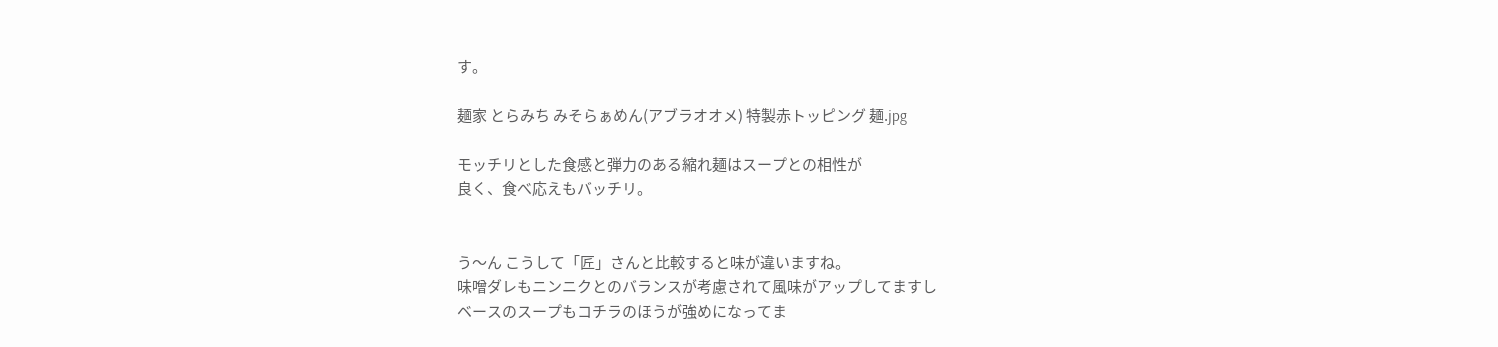す。

麺家 とらみち みそらぁめん(アブラオオメ) 特製赤トッピング 麺.jpg

モッチリとした食感と弾力のある縮れ麺はスープとの相性が
良く、食べ応えもバッチリ。


う〜ん こうして「匠」さんと比較すると味が違いますね。
味噌ダレもニンニクとのバランスが考慮されて風味がアップしてますし
ベースのスープもコチラのほうが強めになってま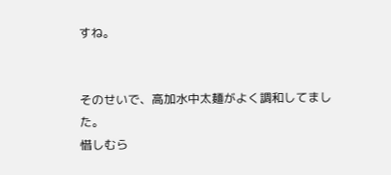すね。


そのせいで、高加水中太麺がよく調和してました。
惜しむら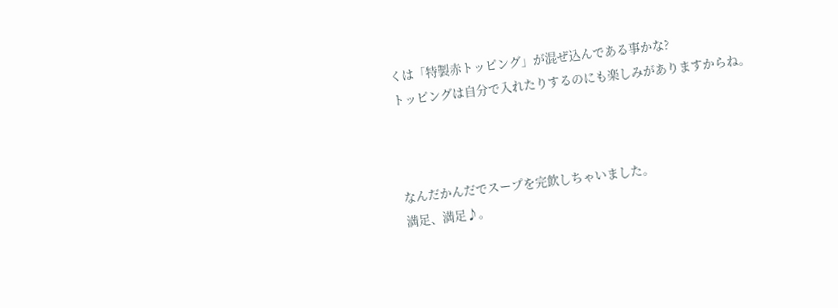くは「特製赤トッピング」が混ぜ込んである事かな?
トッピングは自分で入れたりするのにも楽しみがありますからね。



なんだかんだでスープを完飲しちゃいました。
満足、満足♪。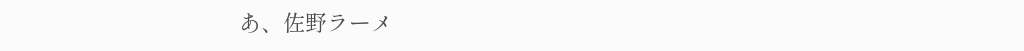あ、佐野ラーメ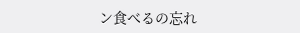ン食べるの忘れ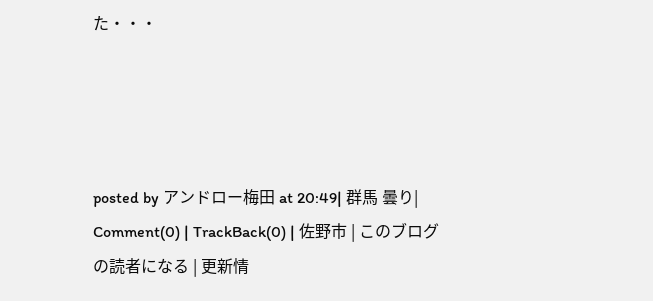た・・・




posted by アンドロー梅田 at 20:49| 群馬 曇り| Comment(0) | TrackBack(0) | 佐野市 | このブログの読者になる | 更新情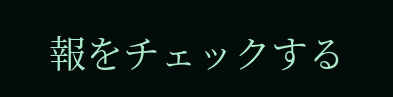報をチェックする